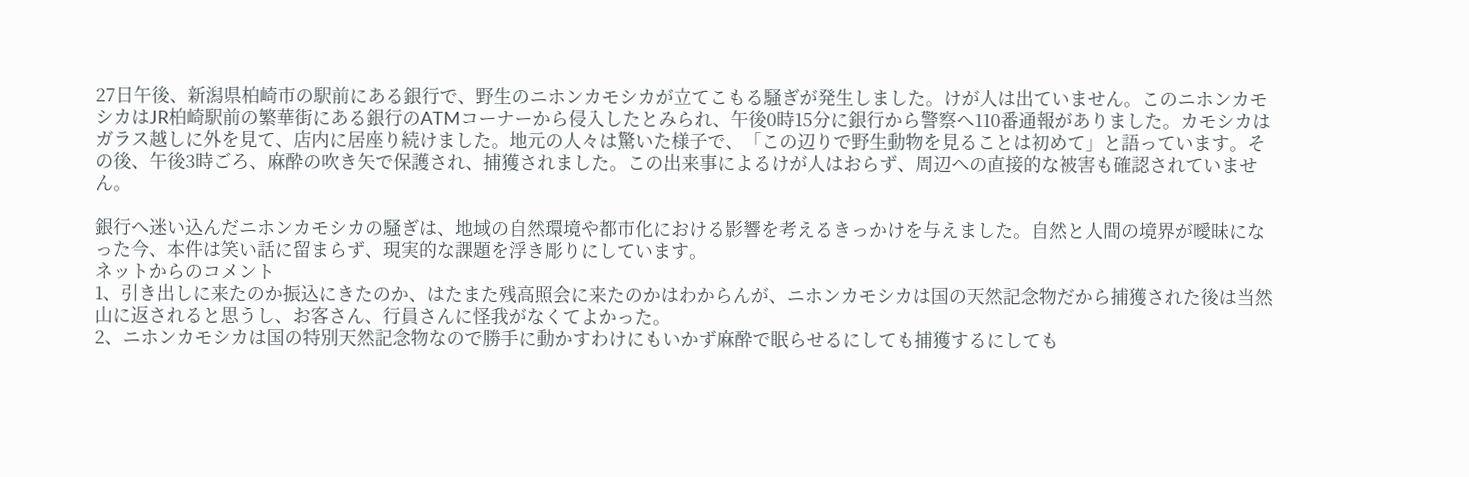27日午後、新潟県柏崎市の駅前にある銀行で、野生のニホンカモシカが立てこもる騒ぎが発生しました。けが人は出ていません。このニホンカモシカはJR柏崎駅前の繁華街にある銀行のATMコーナーから侵入したとみられ、午後0時15分に銀行から警察へ110番通報がありました。カモシカはガラス越しに外を見て、店内に居座り続けました。地元の人々は驚いた様子で、「この辺りで野生動物を見ることは初めて」と語っています。その後、午後3時ごろ、麻酔の吹き矢で保護され、捕獲されました。この出来事によるけが人はおらず、周辺への直接的な被害も確認されていません。

銀行へ迷い込んだニホンカモシカの騒ぎは、地域の自然環境や都市化における影響を考えるきっかけを与えました。自然と人間の境界が曖昧になった今、本件は笑い話に留まらず、現実的な課題を浮き彫りにしています。
ネットからのコメント
1、引き出しに来たのか振込にきたのか、はたまた残高照会に来たのかはわからんが、ニホンカモシカは国の天然記念物だから捕獲された後は当然山に返されると思うし、お客さん、行員さんに怪我がなくてよかった。
2、ニホンカモシカは国の特別天然記念物なので勝手に動かすわけにもいかず麻酔で眠らせるにしても捕獲するにしても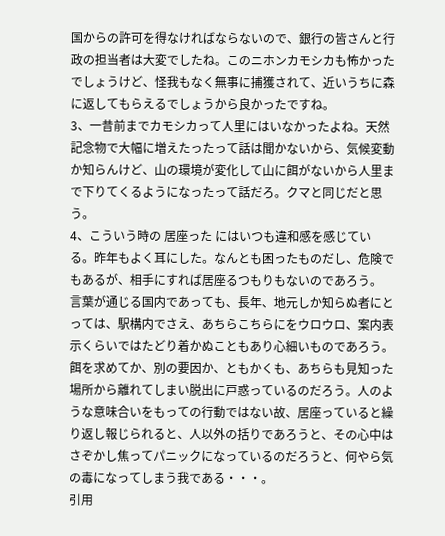国からの許可を得なければならないので、銀行の皆さんと行政の担当者は大変でしたね。このニホンカモシカも怖かったでしょうけど、怪我もなく無事に捕獲されて、近いうちに森に返してもらえるでしょうから良かったですね。
3、一昔前までカモシカって人里にはいなかったよね。天然記念物で大幅に増えたったって話は聞かないから、気候変動か知らんけど、山の環境が変化して山に餌がないから人里まで下りてくるようになったって話だろ。クマと同じだと思う。
4、こういう時の 居座った にはいつも違和感を感じている。昨年もよく耳にした。なんとも困ったものだし、危険でもあるが、相手にすれば居座るつもりもないのであろう。
言葉が通じる国内であっても、長年、地元しか知らぬ者にとっては、駅構内でさえ、あちらこちらにをウロウロ、案内表示くらいではたどり着かぬこともあり心細いものであろう。餌を求めてか、別の要因か、ともかくも、あちらも見知った場所から離れてしまい脱出に戸惑っているのだろう。人のような意味合いをもっての行動ではない故、居座っていると繰り返し報じられると、人以外の括りであろうと、その心中はさぞかし焦ってパニックになっているのだろうと、何やら気の毒になってしまう我である・・・。
引用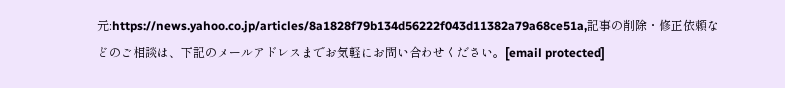元:https://news.yahoo.co.jp/articles/8a1828f79b134d56222f043d11382a79a68ce51a,記事の削除・修正依頼などのご相談は、下記のメールアドレスまでお気軽にお問い合わせください。[email protected]